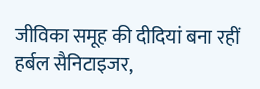जीविका समूह की दीदियां बना रहीं हर्बल सैनिटाइजर,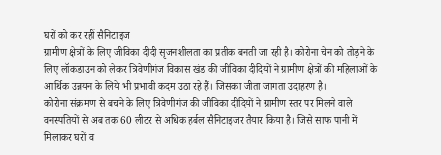घरों को कर रहीं सैनिटाइज
ग्रामीण क्षेत्रों के लिए जीविका दीदी सृजनशीलता का प्रतीक बनती जा रही है। कोरोना चेन को तोड़ने के लिए लॉकडाउन को लेकर त्रिवेणीगंज विकास खंड की जीविका दीदियों ने ग्रामीण क्षेत्रों की महिलाओं के आर्थिक उन्नयन के लिये भी प्रभावी कदम उठा रहे हैं। जिसका जीता जागता उदाहरण है।
कोरोना संक्रमण से बचने के लिए त्रिवेणीगंज की जीविका दीदियों ने ग्रामीण स्तर पर मिलने वाले वनस्पतियों से अब तक 60 लीटर से अधिक हर्बल सैनिटाइजर तैयार किया है। जिसे साफ पानी में मिलाकर घरों व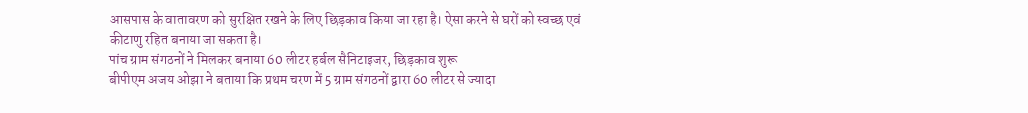आसपास के वातावरण को सुरक्षित रखने के लिए छिड़काव किया जा रहा है। ऐसा करने से घरों को स्वच्छ एवं कीटाणु रहित बनाया जा सकता है।
पांच ग्राम संगठनों ने मिलकर बनाया 60 लीटर हर्बल सैनिटाइजर, छिड़काव शुरू
बीपीएम अजय ओझा ने बताया कि प्रथम चरण में 5 ग्राम संगठनों द्वारा 60 लीटर से ज्यादा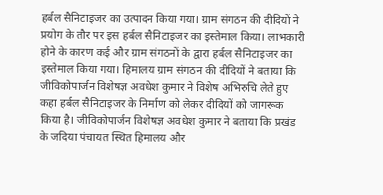हर्बल सैनिटाइजर का उत्पादन किया गया। ग्राम संगठन की दीदियों ने प्रयोग के तौर पर इस हर्बल सैनिटाइजर का इस्तेमाल किया। लाभकारी होने के कारण कई और ग्राम संगठनों के द्वारा हर्बल सैनिटाइजर का इस्तेमाल किया गया। हिमालय ग्राम संगठन की दीदियों ने बताया कि जीविकोपार्जन विशेषज्ञ अवधेश कुमार ने विशेष अभिरुचि लेते हुए कहा हर्बल सैनिटाइजर के निर्माण को लेकर दीदियों को जागरूक किया है। जीविकोपार्जन विशेषज्ञ अवधेश कुमार ने बताया कि प्रखंड के जदिया पंचायत स्थित हिमालय और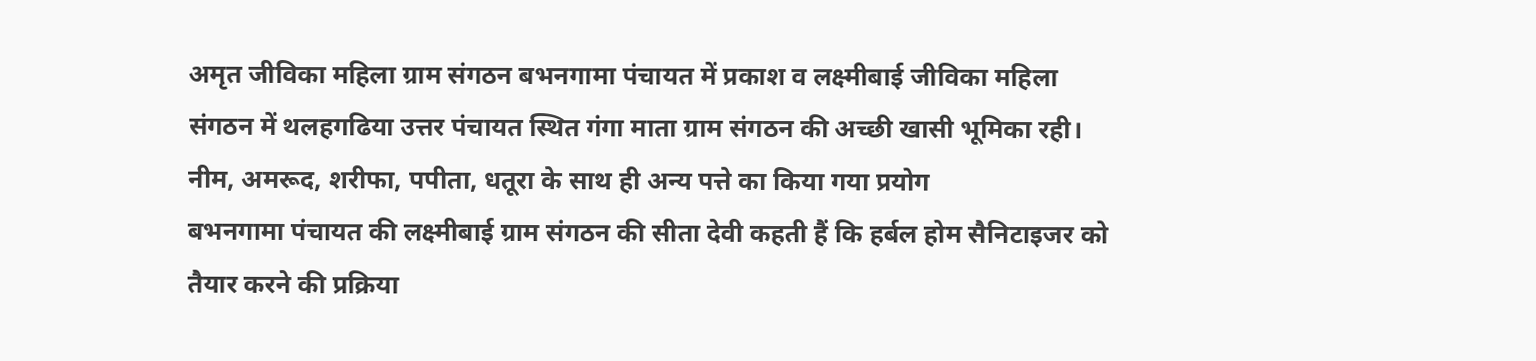अमृत जीविका महिला ग्राम संगठन बभनगामा पंचायत में प्रकाश व लक्ष्मीबाई जीविका महिला संगठन में थलहगढिया उत्तर पंचायत स्थित गंगा माता ग्राम संगठन की अच्छी खासी भूमिका रही।
नीम, अमरूद, शरीफा, पपीता, धतूरा के साथ ही अन्य पत्ते का किया गया प्रयोग
बभनगामा पंचायत की लक्ष्मीबाई ग्राम संगठन की सीता देवी कहती हैं कि हर्बल होम सैनिटाइजर को तैयार करने की प्रक्रिया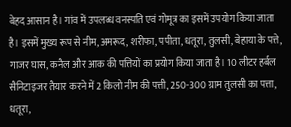बेहद आसान है। गांव में उपलब्ध वनस्पति एवं गोमूत्र का इसमें उपयोग किया जाता है। इसमें मुख्य रूप से नीम, अमरूद, शरीफा, पपीता, धतूरा, तुलसी, बेहाया के पत्ते, गाजर घास, कनैल और आक की पत्तियों का प्रयोग किया जाता है। 10 लीटर हर्बल सैनिटाइजर तैयार करने में 2 किलो नीम की पत्ती, 250-300 ग्राम तुलसी का पत्ता, धतूरा,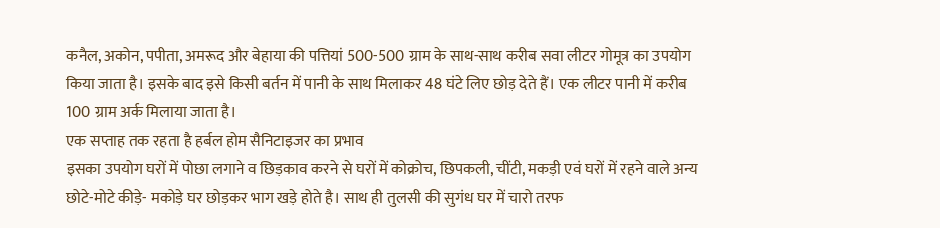कनैल, अकोन, पपीता, अमरूद और बेहाया की पत्तियां 500-500 ग्राम के साथ-साथ करीब सवा लीटर गोमूत्र का उपयोग किया जाता है। इसके बाद इसे किसी बर्तन में पानी के साथ मिलाकर 48 घंटे लिए छोड़ देते हैं। एक लीटर पानी में करीब 100 ग्राम अर्क मिलाया जाता है।
एक सप्ताह तक रहता है हर्बल होम सैनिटाइजर का प्रभाव
इसका उपयोग घरों में पोछा लगाने व छिड़काव करने से घरों में कोक्रोच, छिपकली, चींटी, मकड़ी एवं घरों में रहने वाले अन्य छोटे-मोटे कीड़े- मकोड़े घर छोड़कर भाग खड़े होते है। साथ ही तुलसी की सुगंध घर में चारो तरफ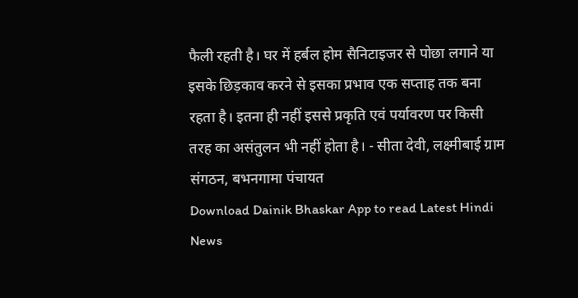फैली रहती है। घर में हर्बल होम सैनिटाइजर से पोछा लगाने या इसके छिड़काव करने से इसका प्रभाव एक सप्ताह तक बना रहता है। इतना ही नहीं इससे प्रकृति एवं पर्यावरण पर किसी तरह का असंतुलन भी नहीं होता है। - सीता देवी, लक्ष्मीबाई ग्राम संगठन, बभनगामा पंचायत
Download Dainik Bhaskar App to read Latest Hindi News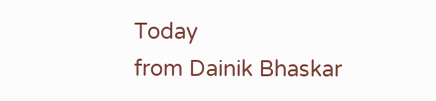Today
from Dainik Bhaskar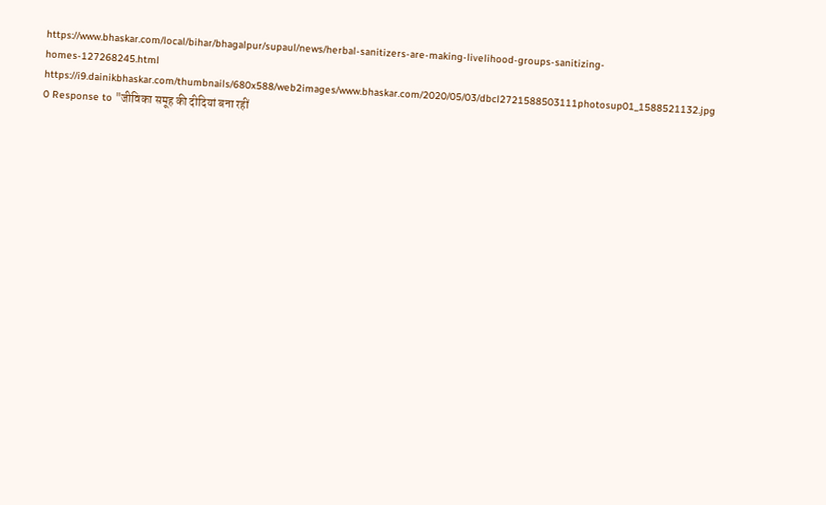https://www.bhaskar.com/local/bihar/bhagalpur/supaul/news/herbal-sanitizers-are-making-livelihood-groups-sanitizing-homes-127268245.html
https://i9.dainikbhaskar.com/thumbnails/680x588/web2images/www.bhaskar.com/2020/05/03/dbcl2721588503111photosup01_1588521132.jpg
0 Response to "जीविका समूह की दीदियां बना रहीं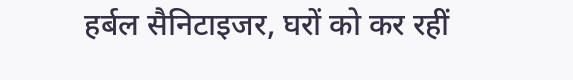हर्बल सैनिटाइजर, घरों को कर रहीं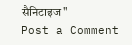सैनिटाइज"
Post a Comment